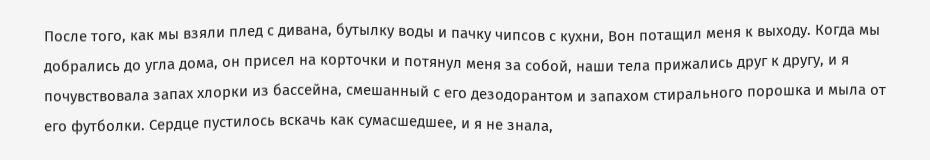После того, как мы взяли плед с дивана, бутылку воды и пачку чипсов с кухни, Вон потащил меня к выходу. Когда мы добрались до угла дома, он присел на корточки и потянул меня за собой, наши тела прижались друг к другу, и я почувствовала запах хлорки из бассейна, смешанный с его дезодорантом и запахом стирального порошка и мыла от его футболки. Сердце пустилось вскачь как сумасшедшее, и я не знала,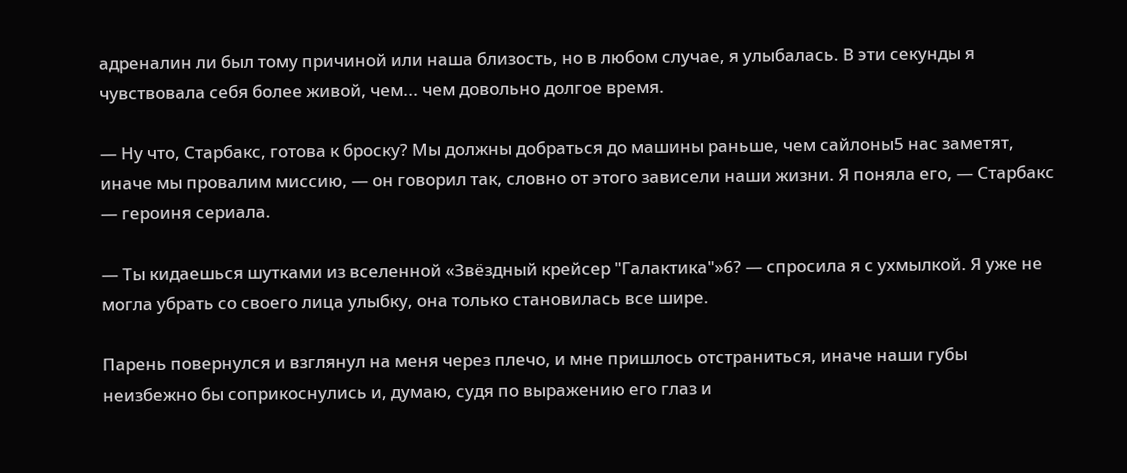адреналин ли был тому причиной или наша близость, но в любом случае, я улыбалась. В эти секунды я чувствовала себя более живой, чем... чем довольно долгое время.

— Ну что, Старбакс, готова к броску? Мы должны добраться до машины раньше, чем сайлоны5 нас заметят, иначе мы провалим миссию, — он говорил так, словно от этого зависели наши жизни. Я поняла его, — Старбакс — героиня сериала.

— Ты кидаешься шутками из вселенной «Звёздный крейсер "Галактика"»6? — спросила я с ухмылкой. Я уже не могла убрать со своего лица улыбку, она только становилась все шире.

Парень повернулся и взглянул на меня через плечо, и мне пришлось отстраниться, иначе наши губы неизбежно бы соприкоснулись и, думаю, судя по выражению его глаз и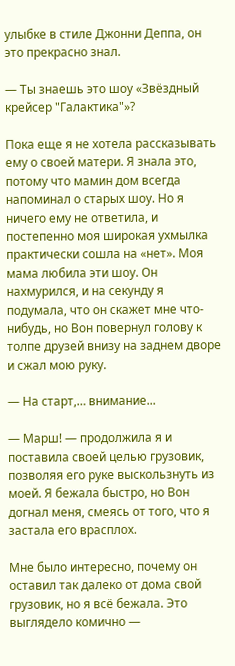улыбке в стиле Джонни Деппа, он это прекрасно знал.

— Ты знаешь это шоу «Звёздный крейсер "Галактика"»?

Пока еще я не хотела рассказывать ему о своей матери. Я знала это, потому что мамин дом всегда напоминал о старых шоу. Но я ничего ему не ответила, и постепенно моя широкая ухмылка практически сошла на «нет». Моя мама любила эти шоу. Он нахмурился, и на секунду я подумала, что он скажет мне что-нибудь, но Вон повернул голову к толпе друзей внизу на заднем дворе и сжал мою руку.

— На старт,… внимание...

— Марш! — продолжила я и поставила своей целью грузовик, позволяя его руке выскользнуть из моей. Я бежала быстро, но Вон догнал меня, смеясь от того, что я застала его врасплох.

Мне было интересно, почему он оставил так далеко от дома свой грузовик, но я всё бежала. Это выглядело комично —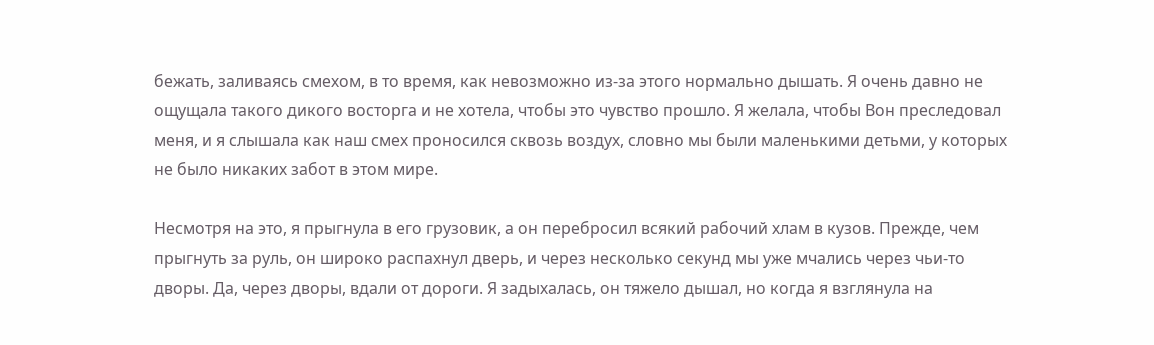бежать, заливаясь смехом, в то время, как невозможно из-за этого нормально дышать. Я очень давно не ощущала такого дикого восторга и не хотела, чтобы это чувство прошло. Я желала, чтобы Вон преследовал меня, и я слышала как наш смех проносился сквозь воздух, словно мы были маленькими детьми, у которых не было никаких забот в этом мире.

Несмотря на это, я прыгнула в его грузовик, а он перебросил всякий рабочий хлам в кузов. Прежде, чем прыгнуть за руль, он широко распахнул дверь, и через несколько секунд мы уже мчались через чьи-то дворы. Да, через дворы, вдали от дороги. Я задыхалась, он тяжело дышал, но когда я взглянула на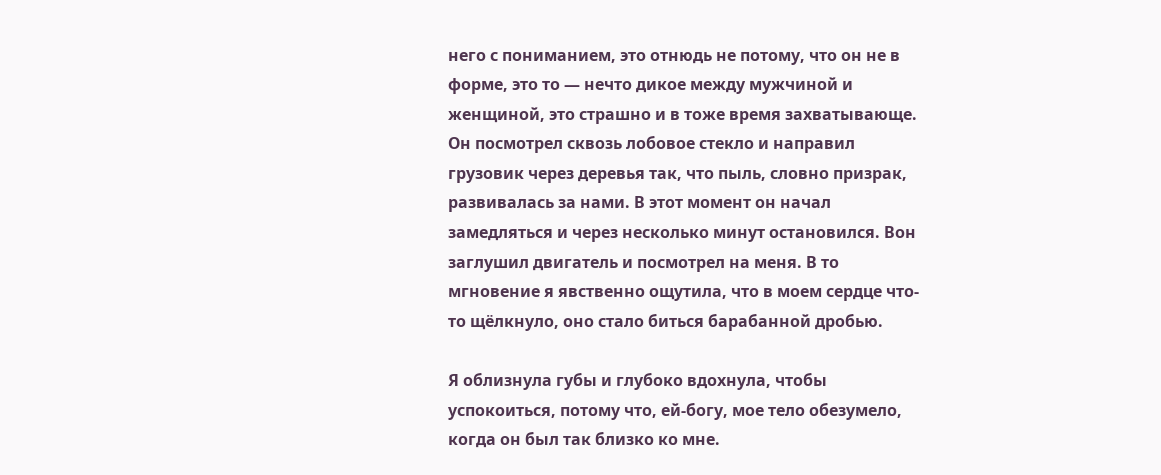него с пониманием, это отнюдь не потому, что он не в форме, это то — нечто дикое между мужчиной и женщиной, это страшно и в тоже время захватывающе. Он посмотрел сквозь лобовое стекло и направил грузовик через деревья так, что пыль, словно призрак, развивалась за нами. В этот момент он начал замедляться и через несколько минут остановился. Вон заглушил двигатель и посмотрел на меня. В то мгновение я явственно ощутила, что в моем сердце что-то щёлкнуло, оно стало биться барабанной дробью.

Я облизнула губы и глубоко вдохнула, чтобы успокоиться, потому что, ей-богу, мое тело обезумело, когда он был так близко ко мне.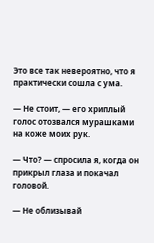Это все так невероятно, что я практически сошла с ума.

— Не стоит, — его хриплый голос отозвался мурашками на коже моих рук.

— Что? — спросила я, когда он прикрыл глаза и покачал головой.

— Не облизывай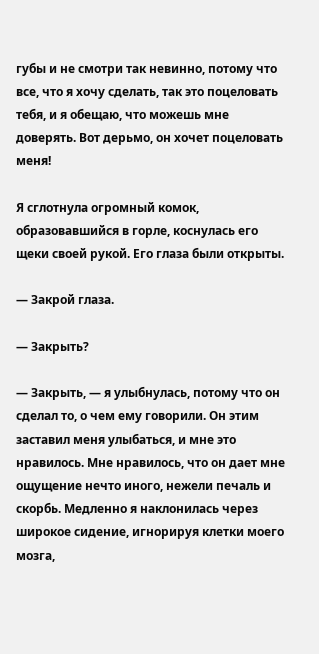губы и не смотри так невинно, потому что все, что я хочу сделать, так это поцеловать тебя, и я обещаю, что можешь мне доверять. Вот дерьмо, он хочет поцеловать меня!

Я сглотнула огромный комок, образовавшийся в горле, коснулась его щеки своей рукой. Его глаза были открыты.

— Закрой глаза.

— Закрыть?

— Закрыть, — я улыбнулась, потому что он сделал то, о чем ему говорили. Он этим заставил меня улыбаться, и мне это нравилось. Мне нравилось, что он дает мне ощущение нечто иного, нежели печаль и скорбь. Медленно я наклонилась через широкое сидение, игнорируя клетки моего мозга,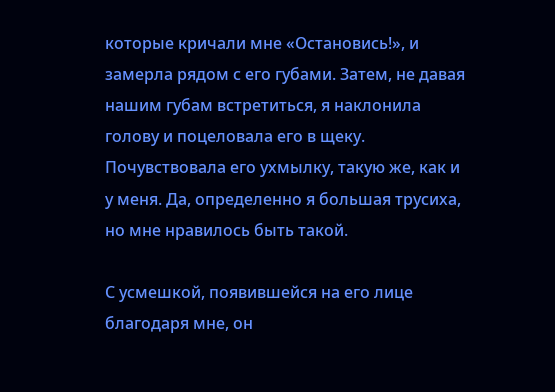которые кричали мне «Остановись!», и замерла рядом с его губами. Затем, не давая нашим губам встретиться, я наклонила голову и поцеловала его в щеку. Почувствовала его ухмылку, такую же, как и у меня. Да, определенно я большая трусиха, но мне нравилось быть такой.

С усмешкой, появившейся на его лице благодаря мне, он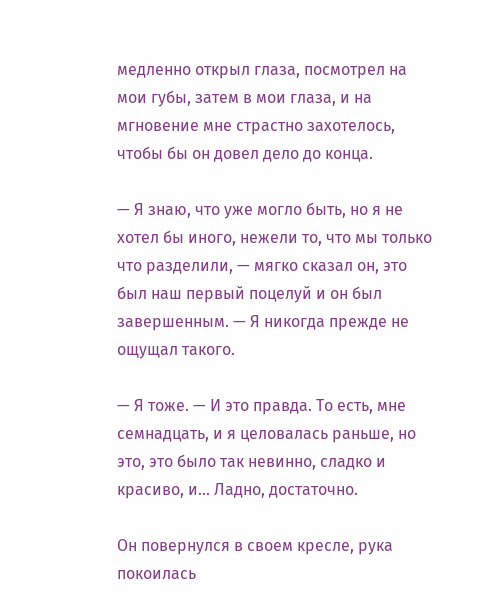медленно открыл глаза, посмотрел на мои губы, затем в мои глаза, и на мгновение мне страстно захотелось, чтобы бы он довел дело до конца.

— Я знаю, что уже могло быть, но я не хотел бы иного, нежели то, что мы только что разделили, — мягко сказал он, это был наш первый поцелуй и он был завершенным. — Я никогда прежде не ощущал такого.

— Я тоже. — И это правда. То есть, мне семнадцать, и я целовалась раньше, но это, это было так невинно, сладко и красиво, и... Ладно, достаточно.

Он повернулся в своем кресле, рука покоилась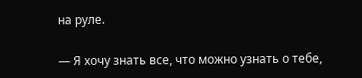на руле.

— Я хочу знать все, что можно узнать о тебе,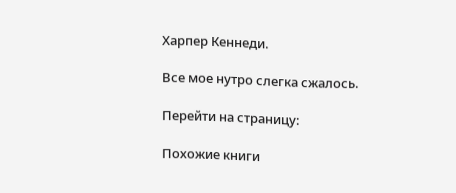Харпер Кеннеди.

Все мое нутро слегка сжалось.

Перейти на страницу:

Похожие книги